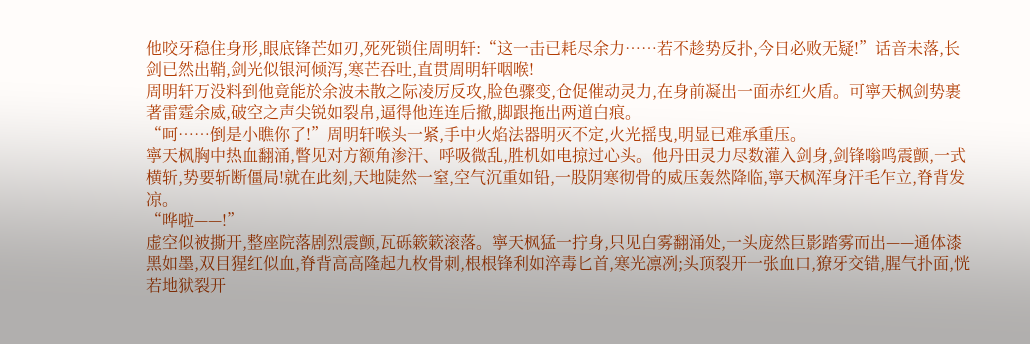他咬牙稳住身形,眼底锋芒如刃,死死锁住周明轩:“这一击已耗尽余力……若不趁势反扑,今日必败无疑!”话音未落,长剑已然出鞘,剑光似银河倾泻,寒芒吞吐,直贯周明轩咽喉!
周明轩万没料到他竟能於余波未散之际凌厉反攻,脸色骤变,仓促催动灵力,在身前凝出一面赤红火盾。可寧天枫剑势裹著雷霆余威,破空之声尖锐如裂帛,逼得他连连后撤,脚跟拖出两道白痕。
“呵……倒是小瞧你了!”周明轩喉头一紧,手中火焰法器明灭不定,火光摇曳,明显已难承重压。
寧天枫胸中热血翻涌,瞥见对方额角渗汗、呼吸微乱,胜机如电掠过心头。他丹田灵力尽数灌入剑身,剑锋嗡鸣震颤,一式横斩,势要斩断僵局!就在此刻,天地陡然一窒,空气沉重如铅,一股阴寒彻骨的威压轰然降临,寧天枫浑身汗毛乍立,脊背发凉。
“哗啦——!”
虚空似被撕开,整座院落剧烈震颤,瓦砾簌簌滚落。寧天枫猛一拧身,只见白雾翻涌处,一头庞然巨影踏雾而出——通体漆黑如墨,双目猩红似血,脊背高高隆起九枚骨刺,根根锋利如淬毒匕首,寒光凛冽;头顶裂开一张血口,獠牙交错,腥气扑面,恍若地狱裂开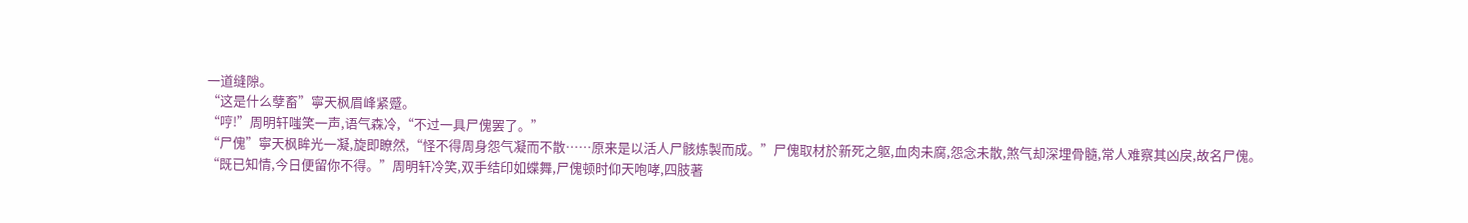一道缝隙。
“这是什么孽畜”寧天枫眉峰紧蹙。
“哼!”周明轩嗤笑一声,语气森冷,“不过一具尸傀罢了。”
“尸傀”寧天枫眸光一凝,旋即瞭然,“怪不得周身怨气凝而不散……原来是以活人尸骸炼製而成。”尸傀取材於新死之躯,血肉未腐,怨念未散,煞气却深埋骨髓,常人难察其凶戾,故名尸傀。
“既已知情,今日便留你不得。”周明轩冷笑,双手结印如蝶舞,尸傀顿时仰天咆哮,四肢著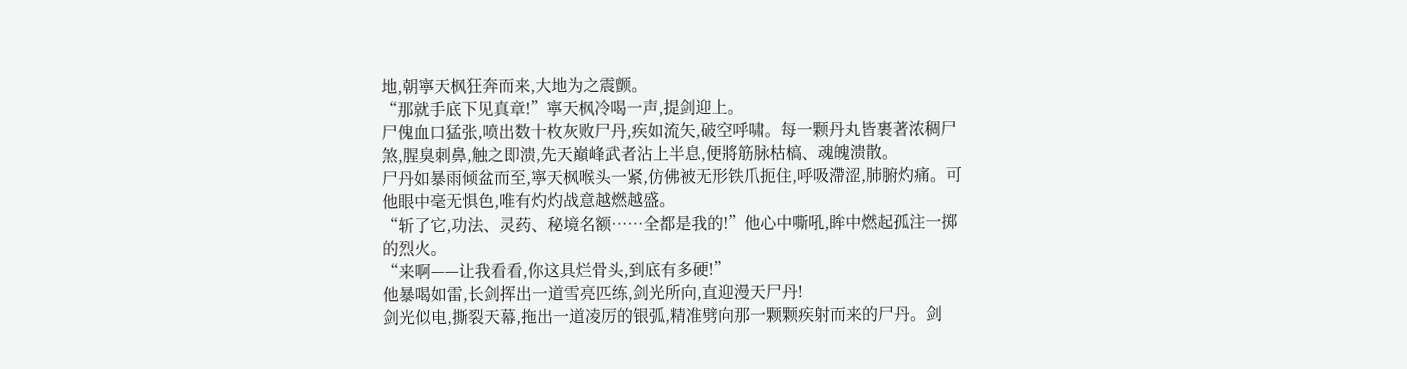地,朝寧天枫狂奔而来,大地为之震颤。
“那就手底下见真章!”寧天枫冷喝一声,提剑迎上。
尸傀血口猛张,喷出数十枚灰败尸丹,疾如流矢,破空呼啸。每一颗丹丸皆裹著浓稠尸煞,腥臭刺鼻,触之即溃,先天巔峰武者沾上半息,便將筋脉枯槁、魂魄溃散。
尸丹如暴雨倾盆而至,寧天枫喉头一紧,仿佛被无形铁爪扼住,呼吸滯涩,肺腑灼痛。可他眼中毫无惧色,唯有灼灼战意越燃越盛。
“斩了它,功法、灵药、秘境名额……全都是我的!”他心中嘶吼,眸中燃起孤注一掷的烈火。
“来啊——让我看看,你这具烂骨头,到底有多硬!”
他暴喝如雷,长剑挥出一道雪亮匹练,剑光所向,直迎漫天尸丹!
剑光似电,撕裂天幕,拖出一道凌厉的银弧,精准劈向那一颗颗疾射而来的尸丹。剑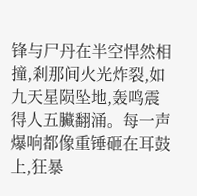锋与尸丹在半空悍然相撞,剎那间火光炸裂,如九天星陨坠地,轰鸣震得人五臟翻涌。每一声爆响都像重锤砸在耳鼓上,狂暴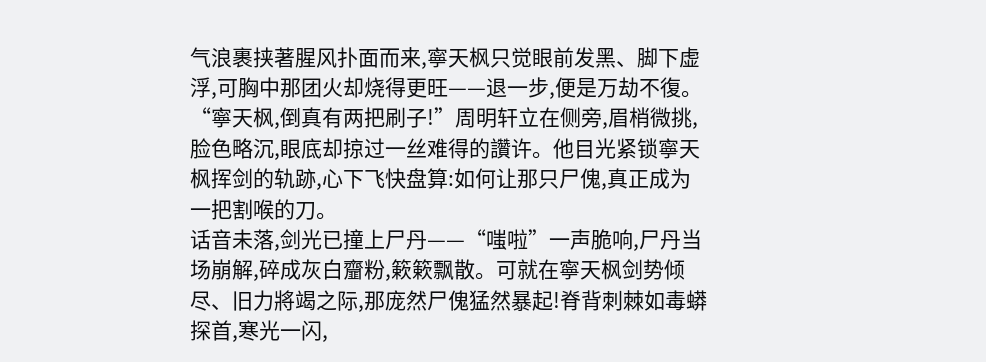气浪裹挟著腥风扑面而来,寧天枫只觉眼前发黑、脚下虚浮,可胸中那团火却烧得更旺——退一步,便是万劫不復。
“寧天枫,倒真有两把刷子!”周明轩立在侧旁,眉梢微挑,脸色略沉,眼底却掠过一丝难得的讚许。他目光紧锁寧天枫挥剑的轨跡,心下飞快盘算:如何让那只尸傀,真正成为一把割喉的刀。
话音未落,剑光已撞上尸丹——“嗤啦”一声脆响,尸丹当场崩解,碎成灰白齏粉,簌簌飘散。可就在寧天枫剑势倾尽、旧力將竭之际,那庞然尸傀猛然暴起!脊背刺棘如毒蟒探首,寒光一闪,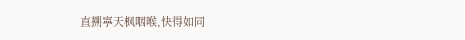直搠寧天枫咽喉,快得如同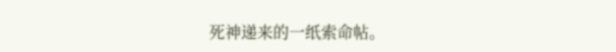死神递来的一纸索命帖。